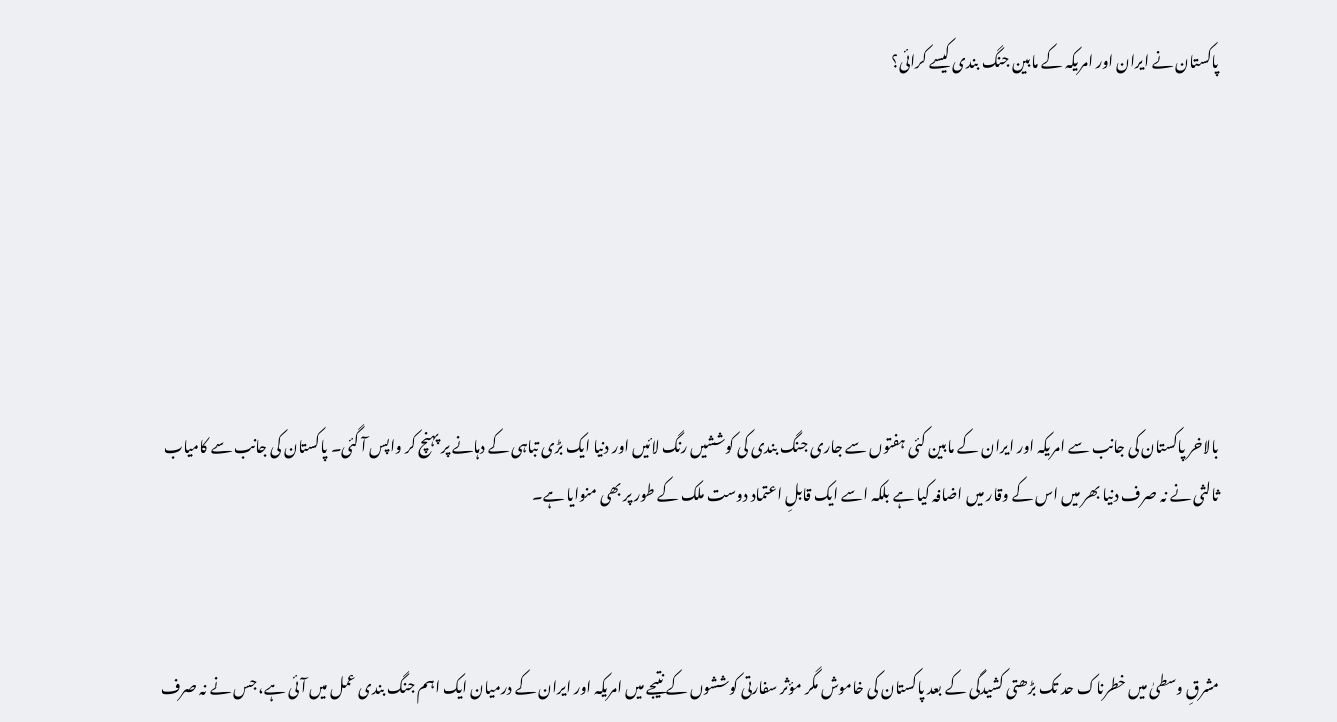پاکستان نے ایران اور امریکہ کے مابین جنگ بندی کیسے کرائی؟







بالاخر پاکستان کی جانب سے امریکہ اور ایران کے مابین کئی ہفتوں سے جاری جنگ بندی کی کوششیں رنگ لائیں اور دنیا ایک بڑی تباہی کے دہانے پر پہنچ کر واپس آ گئی۔ پاکستان کی جانب سے کامیاب ثالثی نے نہ صرف دنیا بھر میں اس کے وقار میں اضافہ کیا ہے بلکہ اسے ایک قابلِ اعتماد دوست ملک کے طور پر بھی منوایا ہے۔



مشرقِ وسطیٰ میں خطرناک حد تک بڑھتی کشیدگی کے بعد پاکستان کی خاموش مگر مؤثر سفارتی کوششوں کے نتیجے میں امریکہ اور ایران کے درمیان ایک اہم جنگ بندی عمل میں آئی ہے، جس نے نہ صرف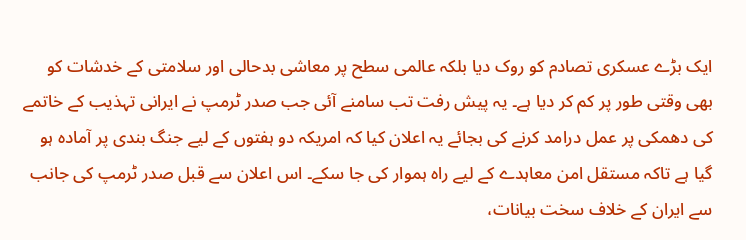ایک بڑے عسکری تصادم کو روک دیا بلکہ عالمی سطح پر معاشی بدحالی اور سلامتی کے خدشات کو بھی وقتی طور پر کم کر دیا ہے۔ یہ پیش رفت تب سامنے آئی جب صدر ٹرمپ نے ایرانی تہذیب کے خاتمے کی دھمکی پر عمل درامد کرنے کی بجائے یہ اعلان کیا کہ امریکہ دو ہفتوں کے لیے جنگ بندی پر آمادہ ہو گیا ہے تاکہ مستقل امن معاہدے کے لیے راہ ہموار کی جا سکے۔ اس اعلان سے قبل صدر ٹرمپ کی جانب سے ایران کے خلاف سخت بیانات،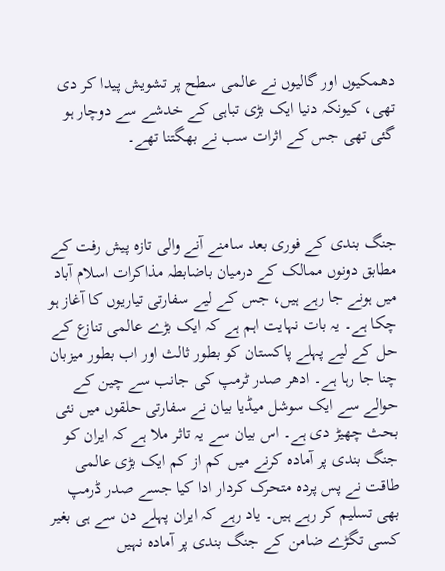دھمکیوں اور گالیوں نے عالمی سطح پر تشویش پیدا کر دی تھی، کیونکہ دنیا ایک بڑی تباہی کے خدشے سے دوچار ہو گئی تھی جس کے اثرات سب نے بھگتنا تھے۔



جنگ بندی کے فوری بعد سامنے آنے والی تازہ پیش رفت کے مطابق دونوں ممالک کے درمیان باضابطہ مذاکرات اسلام آباد میں ہونے جا رہے ہیں، جس کے لیے سفارتی تیاریوں کا آغاز ہو چکا ہے۔ یہ بات نہایت اہم ہے کہ ایک بڑے عالمی تنازع کے حل کے لیے پہلے پاکستان کو بطور ثالث اور اب بطور میزبان چنا جا رہا ہے۔ ادھر صدر ٹرمپ کی جانب سے چین کے حوالے سے ایک سوشل میڈیا بیان نے سفارتی حلقوں میں نئی بحث چھیڑ دی ہے۔ اس بیان سے یہ تاثر ملا ہے کہ ایران کو جنگ بندی پر آمادہ کرنے میں کم از کم ایک بڑی عالمی طاقت نے پس پردہ متحرک کردار ادا کیا جسے صدر ڈرمپ بھی تسلیم کر رہے ہیں۔ یاد رہے کہ ایران پہلے دن سے ہی بغیر کسی تگڑے ضامن کے جنگ بندی پر آمادہ نہیں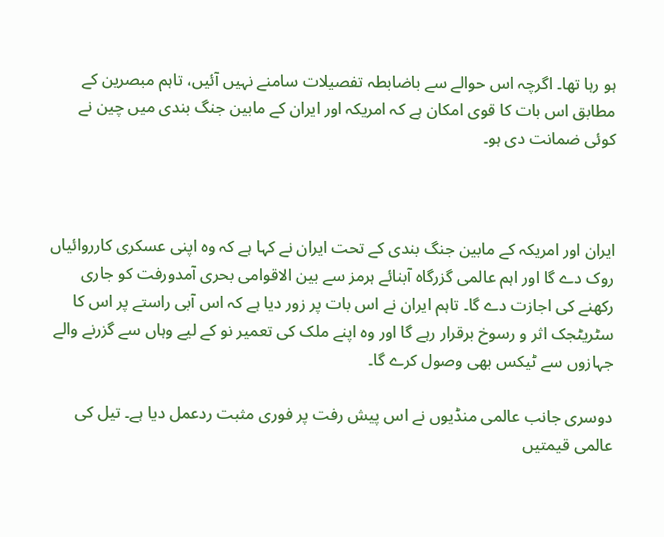ہو رہا تھا۔ اگرچہ اس حوالے سے باضابطہ تفصیلات سامنے نہیں آئیں، تاہم مبصرین کے مطابق اس بات کا قوی امکان ہے کہ امریکہ اور ایران کے مابین جنگ بندی میں چین نے کوئی ضمانت دی ہو۔



ایران اور امریکہ کے مابین جنگ بندی کے تحت ایران نے کہا ہے کہ وہ اپنی عسکری کارروائیاں روک دے گا اور اہم عالمی گزرگاہ آبنائے ہرمز سے بین الاقوامی بحری آمدورفت کو جاری رکھنے کی اجازت دے گا۔ تاہم ایران نے اس بات پر زور دیا ہے کہ اس آبی راستے پر اس کا سٹریٹجک اثر و رسوخ برقرار رہے گا اور وہ اپنے ملک کی تعمیر نو کے لیے وہاں سے گزرنے والے جہازوں سے ٹیکس بھی وصول کرے گا۔

دوسری جانب عالمی منڈیوں نے اس پیش رفت پر فوری مثبت ردعمل دیا ہے۔ تیل کی عالمی قیمتیں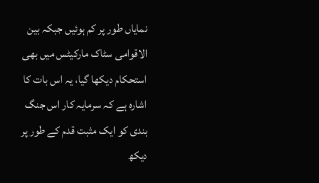نمایاں طور پر کم ہوئیں جبکہ بین الاقوامی سٹاک مارکیٹس میں بھی استحکام دیکھا گیا، یہ اس بات کا اشارہ ہے کہ سرمایہ کار اس جنگ بندی کو ایک مثبت قدم کے طور پر دیکھ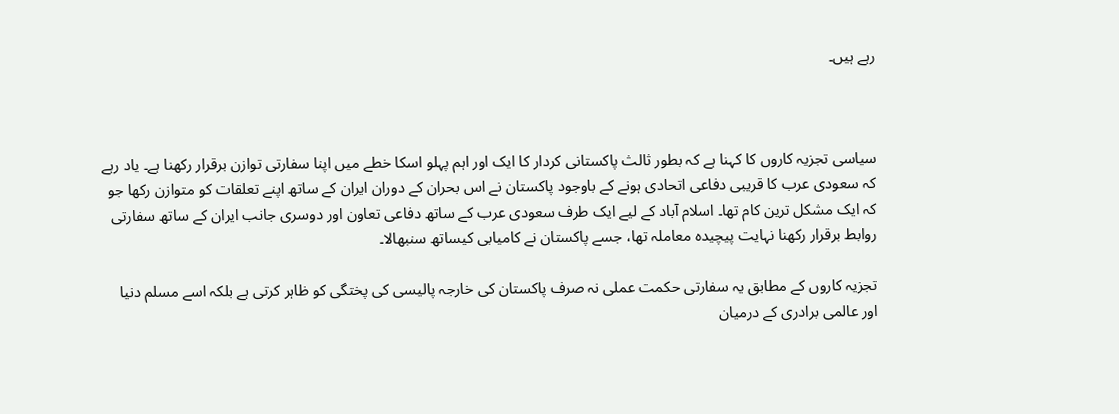رہے ہیں۔



سیاسی تجزیہ کاروں کا کہنا ہے کہ بطور ثالث پاکستانی کردار کا ایک اور اہم پہلو اسکا خطے میں اپنا سفارتی توازن برقرار رکھنا ہے۔ یاد رہے کہ سعودی عرب کا قریبی دفاعی اتحادی ہونے کے باوجود پاکستان نے اس بحران کے دوران ایران کے ساتھ اپنے تعلقات کو متوازن رکھا جو کہ ایک مشکل ترین کام تھا۔ اسلام آباد کے لیے ایک طرف سعودی عرب کے ساتھ دفاعی تعاون اور دوسری جانب ایران کے ساتھ سفارتی روابط برقرار رکھنا نہایت پیچیدہ معاملہ تھا، جسے پاکستان نے کامیابی کیساتھ سنبھالا۔

تجزیہ کاروں کے مطابق یہ سفارتی حکمت عملی نہ صرف پاکستان کی خارجہ پالیسی کی پختگی کو ظاہر کرتی ہے بلکہ اسے مسلم دنیا اور عالمی برادری کے درمیان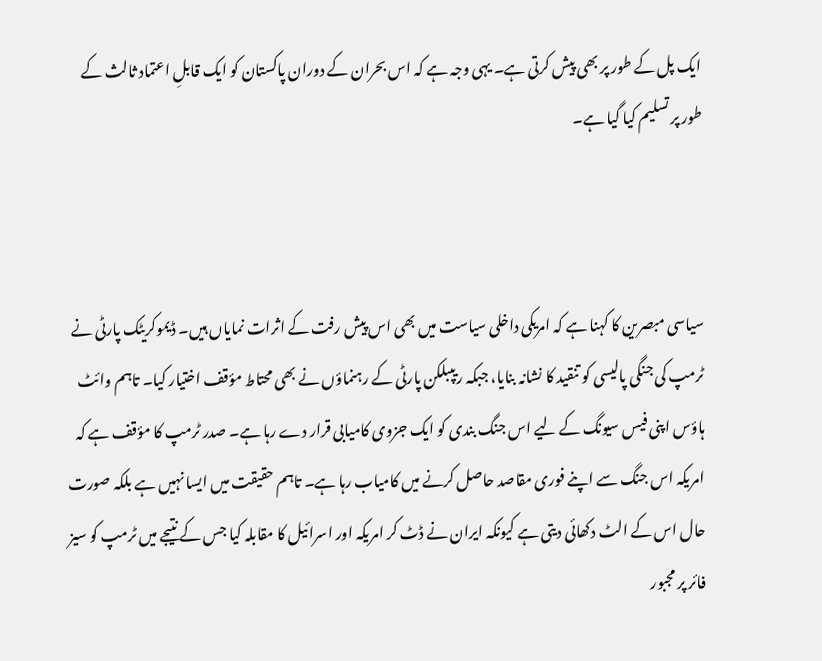ایک پل کے طور پر بھی پیش کرتی ہے۔ یہی وجہ ہے کہ اس بحران کے دوران پاکستان کو ایک قابلِ اعتماد ثالث کے طور پر تسلیم کیا گیا ہے۔



سیاسی مبصرین کا کہنا ہے کہ امریکی داخلی سیاست میں بھی اس پیش رفت کے اثرات نمایاں ہیں۔ ڈیموکریٹک پارٹی نے ٹرمپ کی جنگی پالیسی کو تنقید کا نشانہ بنایا، جبکہ ریپبلکن پارٹی کے رہنماؤں نے بھی محتاط مؤقف اختیار کیا۔ تاہم وائٹ ہاؤس اپنی فیس سیونگ کے لیے اس جنگ بندی کو ایک جزوی کامیابی قرار دے رہا ہے۔ صدر ٹرمپ کا مؤقف ہے کہ امریکہ اس جنگ سے اپنے فوری مقاصد حاصل کرنے میں کامیاب رہا ہے۔ تاہم حقیقت میں ایسا نہیں ہے بلکہ صورت حال اس کے الٹ دکھائی دیتی ہے کیونکہ ایران نے ڈٹ کر امریکہ اور اسرائیل کا مقابلہ کیا جس کے نتیجے میں ٹرمپ کو سیز فائر پر مجبور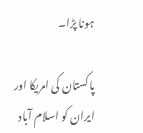ہونا پڑا۔

پاکستان کی امریکا اور ایران کو اسلام آباد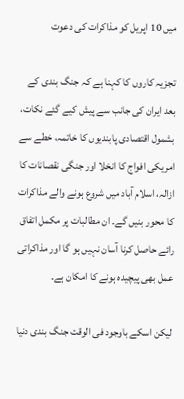میں 10 اپریل کو مذاکرات کی دعوت

تجزیہ کاروں کا کہنا ہے کہ جنگ بندی کے بعد ایران کی جانب سے پیش کیے گئے نکات، بشمول اقتصادی پابندیوں کا خاتمہ، خطے سے امریکی افواج کا انخلا اور جنگی نقصانات کا ازالہ، اسلام آباد میں شروع ہونے والے مذاکرات کا محور بنیں گے۔ ان مطالبات پر مکمل اتفاق رائے حاصل کرنا آسان نہیں ہو گا اور مذاکراتی عمل بھی پیچیدہ ہونے کا امکان ہے۔

لیکن اسکے باوجود فی الوقت جنگ بندی دنیا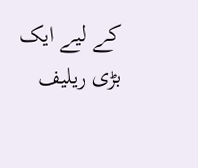کے لیے ایک بڑی ریلیف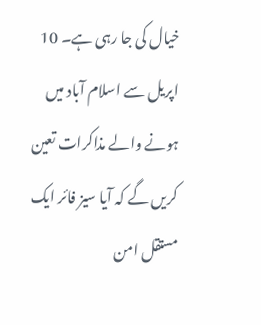خیال کی جا رہی ہے۔ 10 اپریل سے اسلام آباد میں ہونے والے مذاکرات تعین کریں گے کہ آیا سیز فائر ایک مستقل امن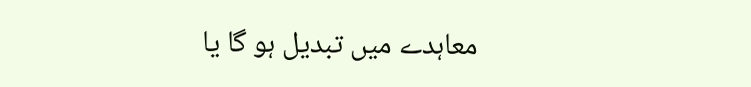معاہدے میں تبدیل ہو گا یا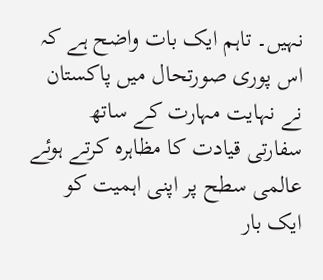نہیں۔ تاہم ایک بات واضح ہے کہ اس پوری صورتحال میں پاکستان نے نہایت مہارت کے ساتھ سفارتی قیادت کا مظاہرہ کرتے ہوئے عالمی سطح پر اپنی اہمیت کو ایک بار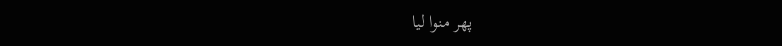پھر منوا لیا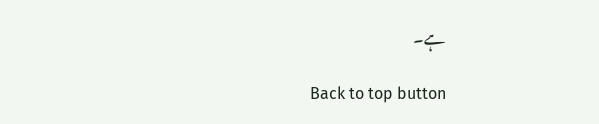ہے۔

Back to top button